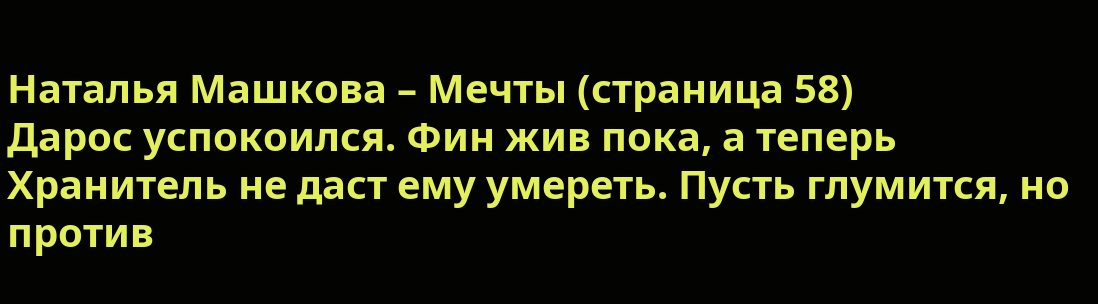Наталья Машкова – Мечты (страница 58)
Дарос успокоился. Фин жив пока, а теперь Хранитель не даст ему умереть. Пусть глумится, но против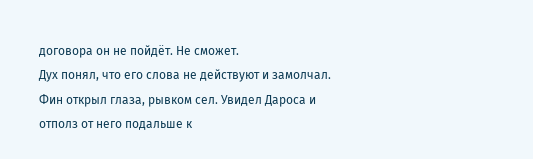договора он не пойдёт. Не сможет.
Дух понял, что его слова не действуют и замолчал. Фин открыл глаза, рывком сел. Увидел Дароса и отполз от него подальше к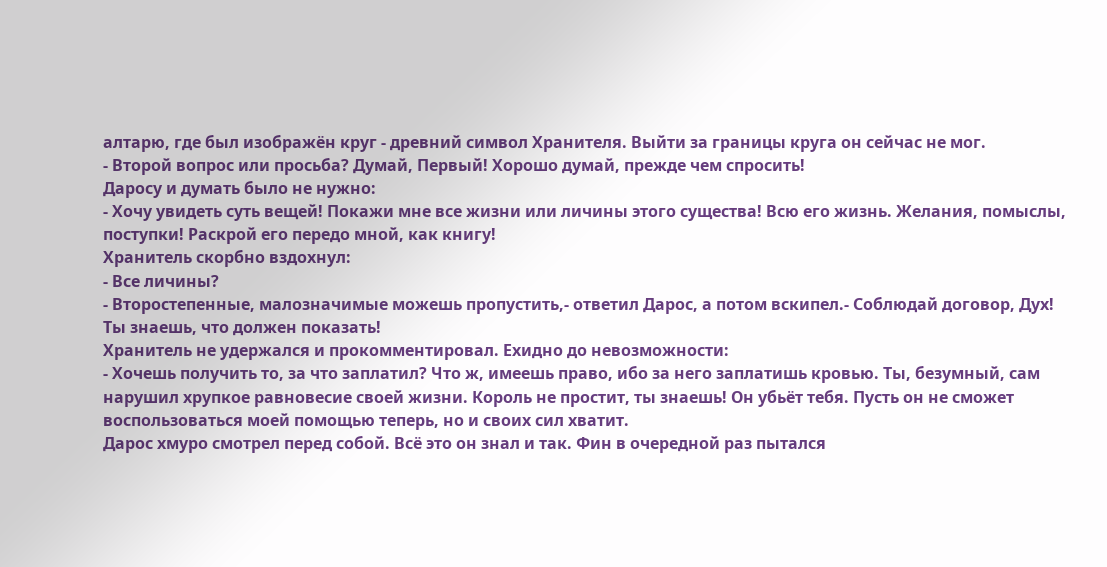алтарю, где был изображён круг - древний символ Хранителя. Выйти за границы круга он сейчас не мог.
- Второй вопрос или просьба? Думай, Первый! Хорошо думай, прежде чем спросить!
Даросу и думать было не нужно:
- Хочу увидеть суть вещей! Покажи мне все жизни или личины этого существа! Всю его жизнь. Желания, помыслы, поступки! Раскрой его передо мной, как книгу!
Хранитель скорбно вздохнул:
- Все личины?
- Второстепенные, малозначимые можешь пропустить,- ответил Дарос, а потом вскипел.- Соблюдай договор, Дух! Ты знаешь, что должен показать!
Хранитель не удержался и прокомментировал. Ехидно до невозможности:
- Хочешь получить то, за что заплатил? Что ж, имеешь право, ибо за него заплатишь кровью. Ты, безумный, сам нарушил хрупкое равновесие своей жизни. Король не простит, ты знаешь! Он убьёт тебя. Пусть он не сможет воспользоваться моей помощью теперь, но и своих сил хватит.
Дарос хмуро смотрел перед собой. Всё это он знал и так. Фин в очередной раз пытался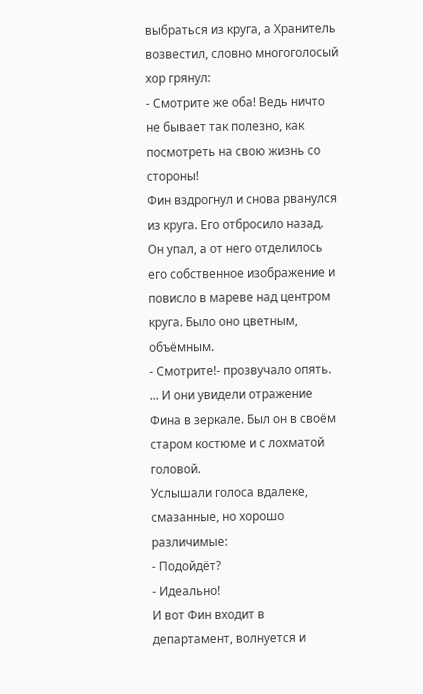выбраться из круга, а Хранитель возвестил, словно многоголосый хор грянул:
- Смотрите же оба! Ведь ничто не бывает так полезно, как посмотреть на свою жизнь со стороны!
Фин вздрогнул и снова рванулся из круга. Его отбросило назад. Он упал, а от него отделилось его собственное изображение и повисло в мареве над центром круга. Было оно цветным, объёмным.
- Смотрите!- прозвучало опять.
... И они увидели отражение Фина в зеркале. Был он в своём старом костюме и с лохматой головой.
Услышали голоса вдалеке, смазанные, но хорошо различимые:
- Подойдёт?
- Идеально!
И вот Фин входит в департамент, волнуется и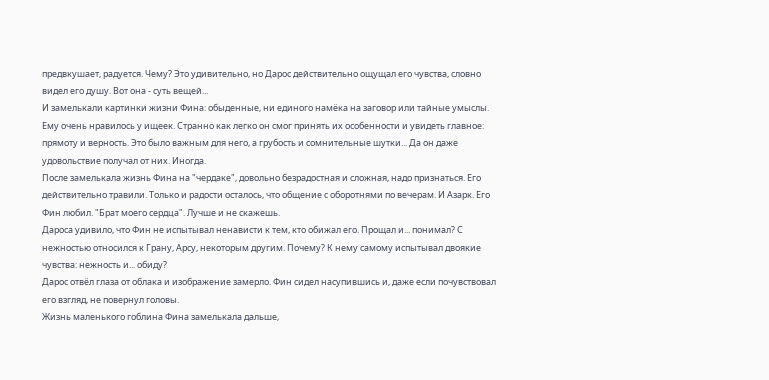предвкушает, радуется. Чему? Это удивительно, но Дарос действительно ощущал его чувства, словно видел его душу. Вот она - суть вещей...
И замелькали картинки жизни Фина: обыденные, ни единого намёка на заговор или тайные умыслы. Ему очень нравилось у ищеек. Странно как легко он смог принять их особенности и увидеть главное: прямоту и верность. Это было важным для него, а грубость и сомнительные шутки... Да он даже удовольствие получал от них. Иногда.
После замелькала жизнь Фина на "чердаке", довольно безрадостная и сложная, надо признаться. Его действительно травили. Только и радости осталось, что общение с оборотнями по вечерам. И Азарк. Его Фин любил. "Брат моего сердца". Лучше и не скажешь.
Дароса удивило, что Фин не испытывал ненависти к тем, кто обижал его. Прощал и... понимал? С нежностью относился к Грану, Арсу, некоторым другим. Почему? К нему самому испытывал двоякие чувства: нежность и... обиду?
Дарос отвёл глаза от облака и изображение замерло. Фин сидел насупившись и, даже если почувствовал его взгляд, не повернул головы.
Жизнь маленького гоблина Фина замелькала дальше,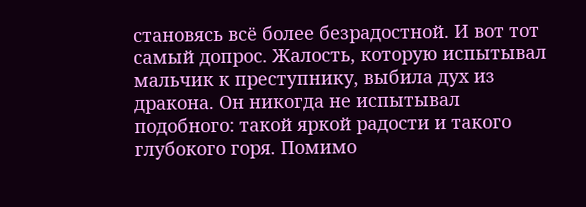становясь всё более безрадостной. И вот тот самый допрос. Жалость, которую испытывал мальчик к преступнику, выбила дух из дракона. Он никогда не испытывал подобного: такой яркой радости и такого глубокого горя. Помимо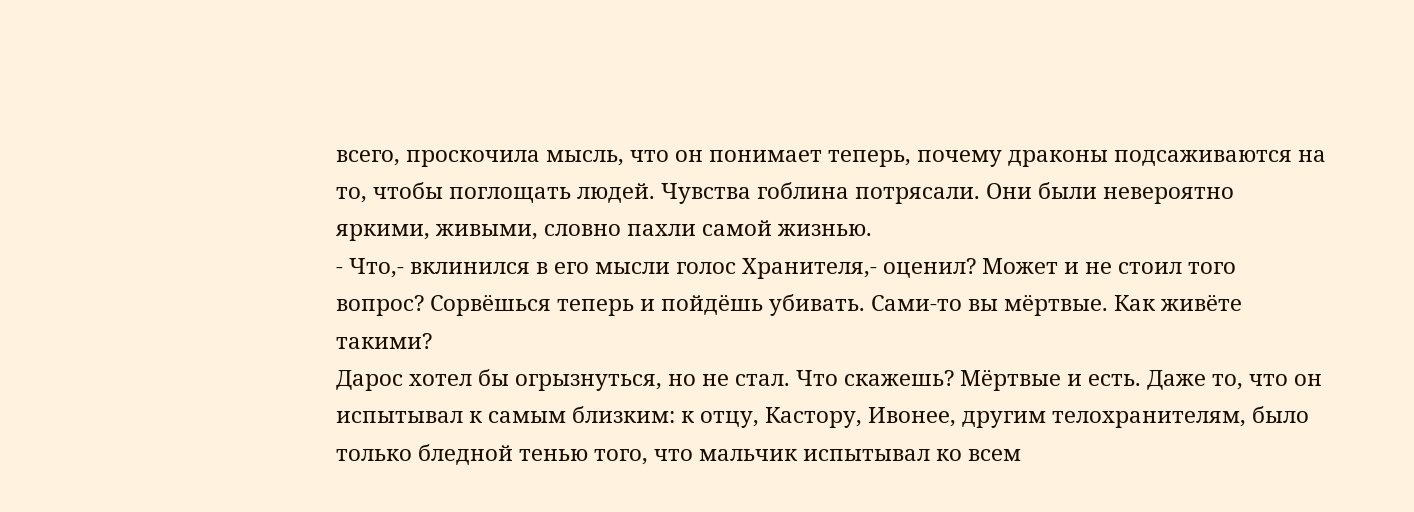всего, проскочила мысль, что он понимает теперь, почему драконы подсаживаются на то, чтобы поглощать людей. Чувства гоблина потрясали. Они были невероятно яркими, живыми, словно пахли самой жизнью.
- Что,- вклинился в его мысли голос Хранителя,- оценил? Может и не стоил того вопрос? Сорвёшься теперь и пойдёшь убивать. Сами-то вы мёртвые. Как живёте такими?
Дарос хотел бы огрызнуться, но не стал. Что скажешь? Мёртвые и есть. Даже то, что он испытывал к самым близким: к отцу, Кастору, Ивонее, другим телохранителям, было только бледной тенью того, что мальчик испытывал ко всем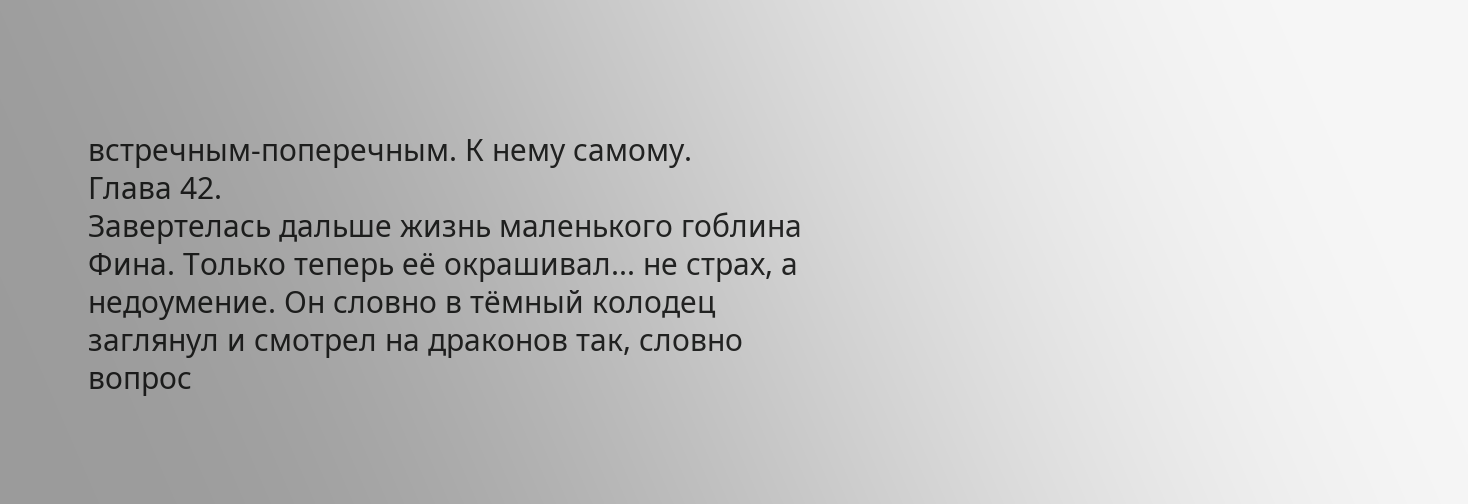встречным-поперечным. К нему самому.
Глава 42.
Завертелась дальше жизнь маленького гоблина Фина. Только теперь её окрашивал... не страх, а недоумение. Он словно в тёмный колодец заглянул и смотрел на драконов так, словно вопрос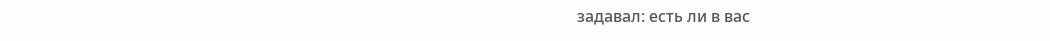задавал: есть ли в вас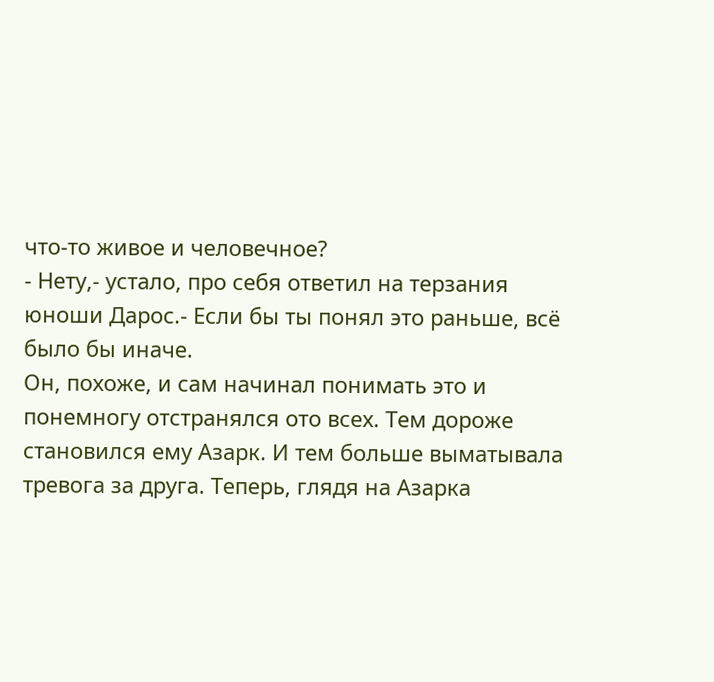что-то живое и человечное?
- Нету,- устало, про себя ответил на терзания юноши Дарос.- Если бы ты понял это раньше, всё было бы иначе.
Он, похоже, и сам начинал понимать это и понемногу отстранялся ото всех. Тем дороже становился ему Азарк. И тем больше выматывала тревога за друга. Теперь, глядя на Азарка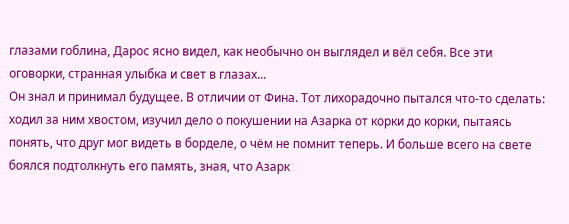глазами гоблина, Дарос ясно видел, как необычно он выглядел и вёл себя. Все эти оговорки, странная улыбка и свет в глазах...
Он знал и принимал будущее. В отличии от Фина. Тот лихорадочно пытался что-то сделать: ходил за ним хвостом, изучил дело о покушении на Азарка от корки до корки, пытаясь понять, что друг мог видеть в борделе, о чём не помнит теперь. И больше всего на свете боялся подтолкнуть его память, зная, что Азарк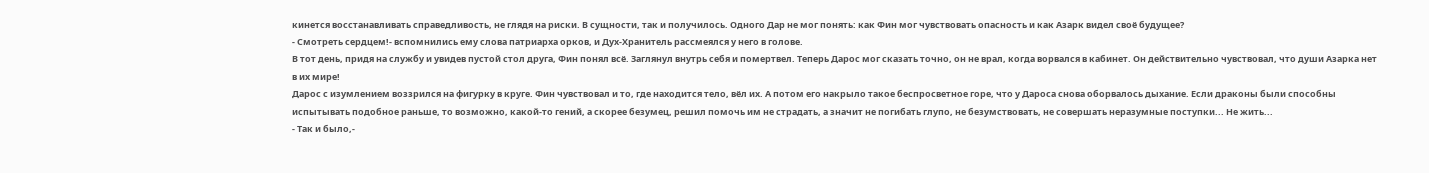кинется восстанавливать справедливость, не глядя на риски. В сущности, так и получилось. Одного Дар не мог понять: как Фин мог чувствовать опасность и как Азарк видел своё будущее?
- Смотреть сердцем!- вспомнились ему слова патриарха орков, и Дух-Хранитель рассмеялся у него в голове.
В тот день, придя на службу и увидев пустой стол друга, Фин понял всё. Заглянул внутрь себя и помертвел. Теперь Дарос мог сказать точно, он не врал, когда ворвался в кабинет. Он действительно чувствовал, что души Азарка нет в их мире!
Дарос с изумлением воззрился на фигурку в круге. Фин чувствовал и то, где находится тело, вёл их. А потом его накрыло такое беспросветное горе, что у Дароса снова оборвалось дыхание. Если драконы были способны испытывать подобное раньше, то возможно, какой-то гений, а скорее безумец, решил помочь им не страдать, а значит не погибать глупо, не безумствовать, не совершать неразумные поступки... Не жить...
- Так и было,-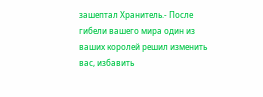зашептал Хранитель.- После гибели вашего мира один из ваших королей решил изменить вас, избавить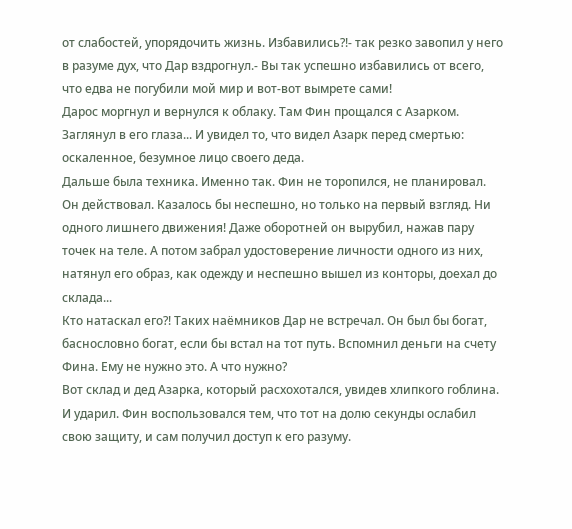от слабостей, упорядочить жизнь. Избавились?!- так резко завопил у него в разуме дух, что Дар вздрогнул.- Вы так успешно избавились от всего, что едва не погубили мой мир и вот-вот вымрете сами!
Дарос моргнул и вернулся к облаку. Там Фин прощался с Азарком. Заглянул в его глаза... И увидел то, что видел Азарк перед смертью: оскаленное, безумное лицо своего деда.
Дальше была техника. Именно так. Фин не торопился, не планировал. Он действовал. Казалось бы неспешно, но только на первый взгляд. Ни одного лишнего движения! Даже оборотней он вырубил, нажав пару точек на теле. А потом забрал удостоверение личности одного из них, натянул его образ, как одежду и неспешно вышел из конторы, доехал до склада...
Кто натаскал его?! Таких наёмников Дар не встречал. Он был бы богат, баснословно богат, если бы встал на тот путь. Вспомнил деньги на счету Фина. Ему не нужно это. А что нужно?
Вот склад и дед Азарка, который расхохотался, увидев хлипкого гоблина. И ударил. Фин воспользовался тем, что тот на долю секунды ослабил свою защиту, и сам получил доступ к его разуму.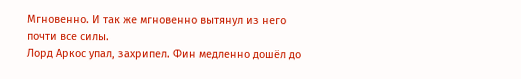Мгновенно. И так же мгновенно вытянул из него почти все силы.
Лорд Аркос упал, захрипел. Фин медленно дошёл до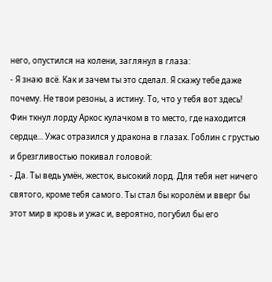него, опустился на колени, заглянул в глаза:
- Я знаю всё. Как и зачем ты это сделал. Я скажу тебе даже почему. Не твои резоны, а истину. То, что у тебя вот здесь!
Фин ткнул лорду Аркос кулачком в то место, где находится сердце... Ужас отразился у дракона в глазах. Гоблин с грустью и брезгливостью покивал головой:
- Да. Ты ведь умён, жесток, высокий лорд. Для тебя нет ничего святого, кроме тебя самого. Ты стал бы королём и вверг бы этот мир в кровь и ужас и, вероятно, погубил бы его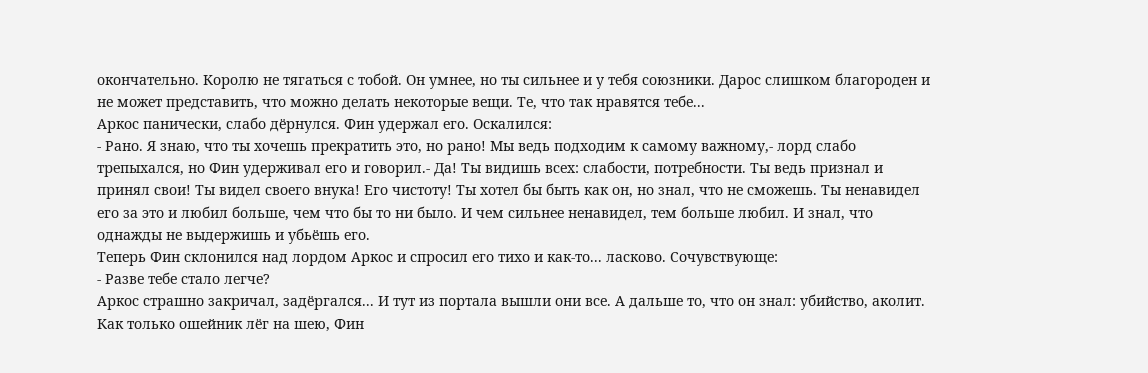окончательно. Королю не тягаться с тобой. Он умнее, но ты сильнее и у тебя союзники. Дарос слишком благороден и не может представить, что можно делать некоторые вещи. Те, что так нравятся тебе...
Аркос панически, слабо дёрнулся. Фин удержал его. Оскалился:
- Рано. Я знаю, что ты хочешь прекратить это, но рано! Мы ведь подходим к самому важному,- лорд слабо трепыхался, но Фин удерживал его и говорил.- Да! Ты видишь всех: слабости, потребности. Ты ведь признал и принял свои! Ты видел своего внука! Его чистоту! Ты хотел бы быть как он, но знал, что не сможешь. Ты ненавидел его за это и любил больше, чем что бы то ни было. И чем сильнее ненавидел, тем больше любил. И знал, что однажды не выдержишь и убьёшь его.
Теперь Фин склонился над лордом Аркос и спросил его тихо и как-то... ласково. Сочувствующе:
- Разве тебе стало легче?
Аркос страшно закричал, задёргался... И тут из портала вышли они все. А дальше то, что он знал: убийство, аколит. Как только ошейник лёг на шею, Фин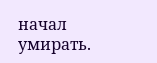начал умирать.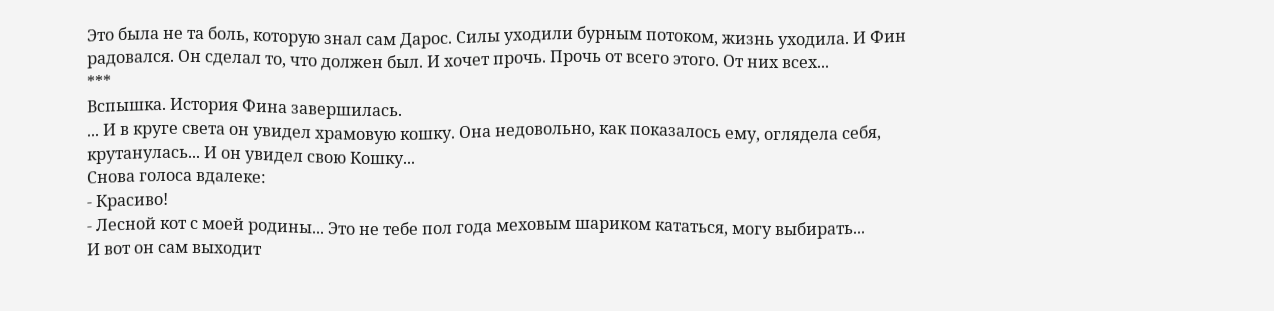Это была не та боль, которую знал сам Дарос. Силы уходили бурным потоком, жизнь уходила. И Фин радовался. Он сделал то, что должен был. И хочет прочь. Прочь от всего этого. От них всех...
***
Вспышка. История Фина завершилась.
... И в круге света он увидел храмовую кошку. Она недовольно, как показалось ему, оглядела себя, крутанулась... И он увидел свою Кошку...
Снова голоса вдалеке:
- Красиво!
- Лесной кот с моей родины... Это не тебе пол года меховым шариком кататься, могу выбирать...
И вот он сам выходит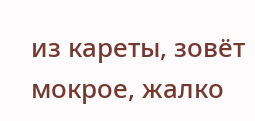из кареты, зовёт мокрое, жалко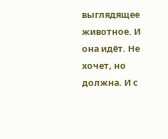выглядящее животное. И она идёт. Не хочет, но должна. И с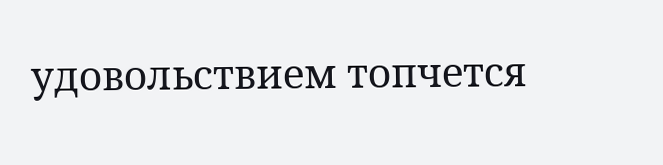удовольствием топчется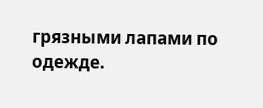грязными лапами по одежде.